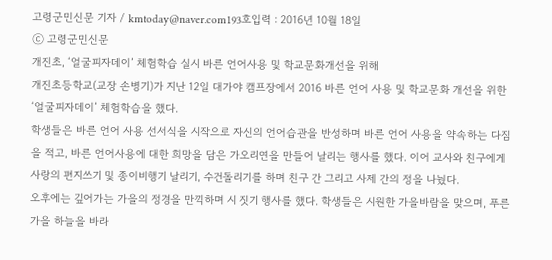고령군민신문 기자 / kmtoday@naver.com193호입력 : 2016년 10월 18일
ⓒ 고령군민신문
개진초, ‘얼굴피자데이’ 체험학습 실시 바른 언어사용 및 학교문화개선을 위해
개진초등학교(교장 손병기)가 지난 12일 대가야 캠프장에서 2016 바른 언어 사용 및 학교문화 개선을 위한 ‘얼굴피자데이’ 체험학습을 했다.
학생들은 바른 언어 사용 선서식을 시작으로 자신의 언어습관을 반성하며 바른 언어 사용을 약속하는 다짐을 적고, 바른 언어사용에 대한 희망을 담은 가오리연을 만들어 날리는 행사를 했다. 이어 교사와 친구에게 사랑의 편지쓰기 및 종이비행기 날리기, 수건돌리기를 하며 친구 간 그리고 사제 간의 정을 나눴다.
오후에는 깊어가는 가을의 정경을 만끽하며 시 짓기 행사를 했다. 학생들은 시원한 가을바람을 맞으며, 푸른 가을 하늘을 바라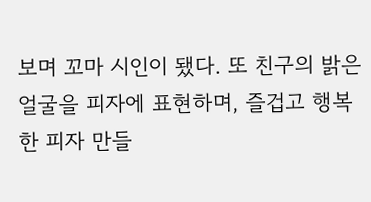보며 꼬마 시인이 됐다. 또 친구의 밝은 얼굴을 피자에 표현하며, 즐겁고 행복한 피자 만들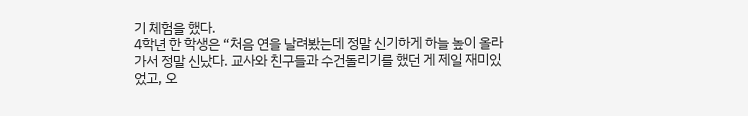기 체험을 했다.
4학년 한 학생은 “처음 연을 날려봤는데 정말 신기하게 하늘 높이 올라가서 정말 신났다. 교사와 친구들과 수건돌리기를 했던 게 제일 재미있었고, 오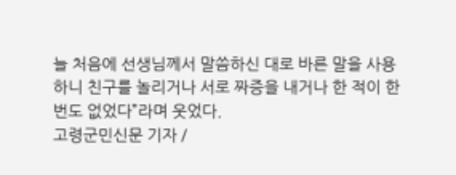늘 처음에 선생님께서 말씀하신 대로 바른 말을 사용하니 친구를 놀리거나 서로 짜증을 내거나 한 적이 한 번도 없었다”라며 웃었다.
고령군민신문 기자 /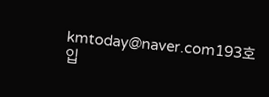kmtoday@naver.com193호입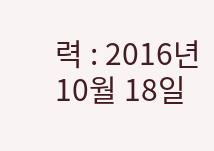력 : 2016년 10월 18일